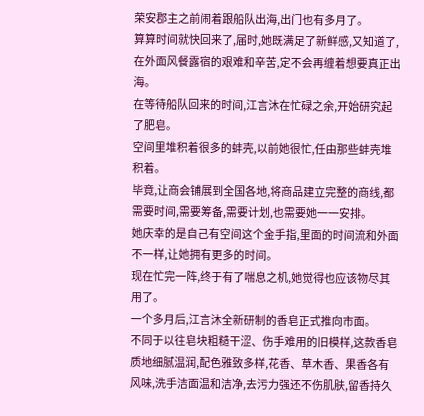荣安郡主之前闹着跟船队出海,出门也有多月了。
算算时间就快回来了,届时,她既满足了新鲜感,又知道了,在外面风餐露宿的艰难和辛苦,定不会再缠着想要真正出海。
在等待船队回来的时间,江言沐在忙碌之余,开始研究起了肥皂。
空间里堆积着很多的蚌壳,以前她很忙,任由那些蚌壳堆积着。
毕竟,让商会铺展到全国各地,将商品建立完整的商线,都需要时间,需要筹备,需要计划,也需要她一一安排。
她庆幸的是自己有空间这个金手指,里面的时间流和外面不一样,让她拥有更多的时间。
现在忙完一阵,终于有了喘息之机,她觉得也应该物尽其用了。
一个多月后,江言沐全新研制的香皂正式推向市面。
不同于以往皂块粗糙干涩、伤手难用的旧模样,这款香皂质地细腻温润,配色雅致多样,花香、草木香、果香各有风味,洗手洁面温和洁净,去污力强还不伤肌肤,留香持久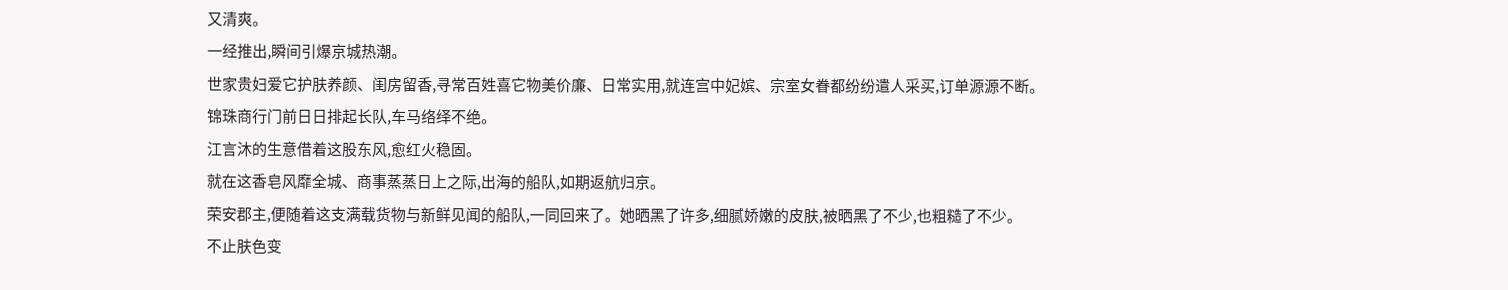又清爽。
一经推出,瞬间引爆京城热潮。
世家贵妇爱它护肤养颜、闺房留香,寻常百姓喜它物美价廉、日常实用,就连宫中妃嫔、宗室女眷都纷纷遣人采买,订单源源不断。
锦珠商行门前日日排起长队,车马络绎不绝。
江言沐的生意借着这股东风,愈红火稳固。
就在这香皂风靡全城、商事蒸蒸日上之际,出海的船队,如期返航归京。
荣安郡主,便随着这支满载货物与新鲜见闻的船队,一同回来了。她晒黑了许多,细腻娇嫩的皮肤,被晒黑了不少,也粗糙了不少。
不止肤色变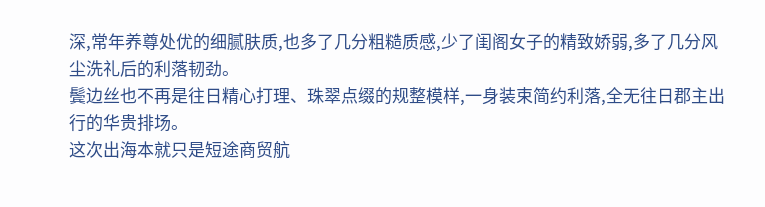深,常年养尊处优的细腻肤质,也多了几分粗糙质感,少了闺阁女子的精致娇弱,多了几分风尘洗礼后的利落韧劲。
鬓边丝也不再是往日精心打理、珠翠点缀的规整模样,一身装束简约利落,全无往日郡主出行的华贵排场。
这次出海本就只是短途商贸航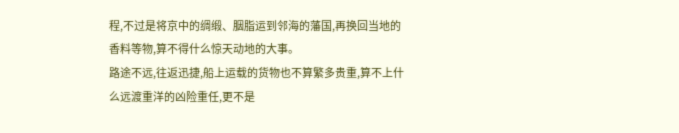程,不过是将京中的绸缎、胭脂运到邻海的藩国,再换回当地的香料等物,算不得什么惊天动地的大事。
路途不远,往返迅捷,船上运载的货物也不算繁多贵重,算不上什么远渡重洋的凶险重任,更不是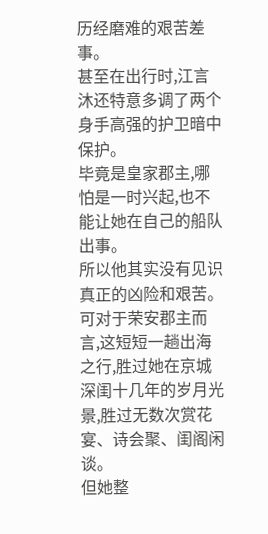历经磨难的艰苦差事。
甚至在出行时,江言沐还特意多调了两个身手高强的护卫暗中保护。
毕竟是皇家郡主,哪怕是一时兴起,也不能让她在自己的船队出事。
所以他其实没有见识真正的凶险和艰苦。
可对于荣安郡主而言,这短短一趟出海之行,胜过她在京城深闺十几年的岁月光景,胜过无数次赏花宴、诗会聚、闺阁闲谈。
但她整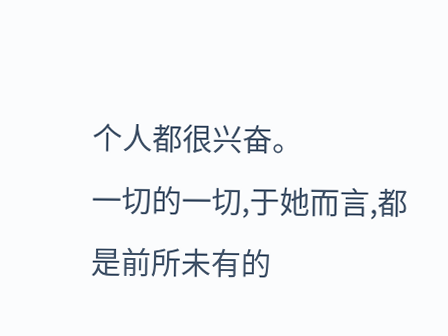个人都很兴奋。
一切的一切,于她而言,都是前所未有的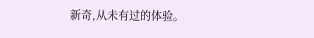新奇,从未有过的体验。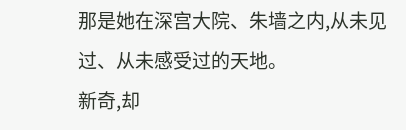那是她在深宫大院、朱墙之内,从未见过、从未感受过的天地。
新奇,却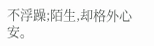不浮躁;陌生,却格外心安。